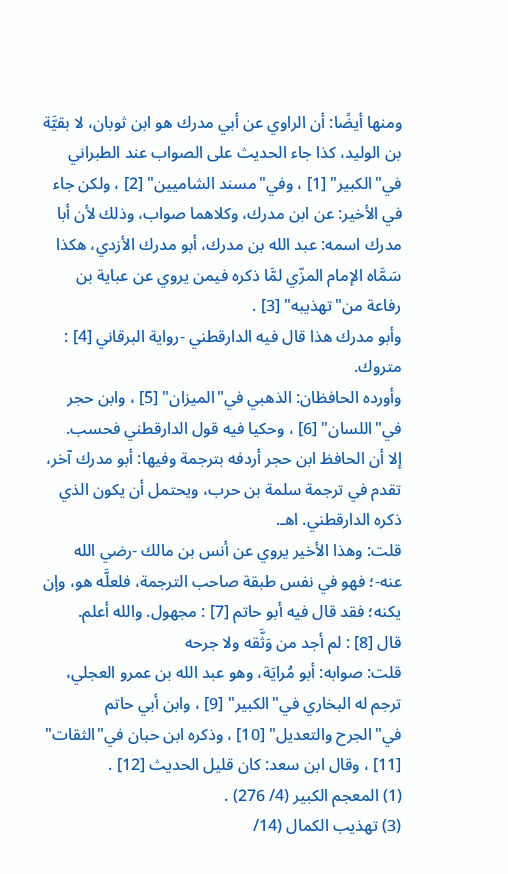ومنها أيضًا: أن الراوي عن أبي مدرك هو ابن ثوبان، لا بقيَّة بن الوليد، كذا جاء الحديث على الصواب عند الطبراني في"الكبير" [1] ، وفي"مسند الشاميين" [2] ، ولكن جاء في الأخير: عن ابن مدرك، وكلاهما صواب، وذلك لأن أبا مدرك اسمه: عبد الله بن مدرك، أبو مدرك الأزدي، هكذا سَمَّاه الإمام المزّي لمَّا ذكره فيمن يروي عن عباية بن رفاعة من"تهذيبه" [3] .
وأبو مدرك هذا قال فيه الدارقطني -رواية البرقاني [4] : متروك.
وأورده الحافظان: الذهبي في"الميزان" [5] ، وابن حجر في"اللسان" [6] ، وحكيا فيه قول الدارقطني فحسب.
إلا أن الحافظ ابن حجر أردفه بترجمة وفيها: أبو مدرك آخر، تقدم في ترجمة سلمة بن حرب، ويحتمل أن يكون الذي ذكره الدارقطني. اهـ.
قلت: وهذا الأخير يروي عن أنس بن مالك -رضي الله عنه-؛ فهو في نفس طبقة صاحب الترجمة، فلعلَّه هو، وإن يكنه؛ فقد قال فيه أبو حاتم [7] : مجهول. والله أعلم.
قال [8] : لم أجد من وَثَّقه ولا جرحه
قلت: صوابه: أبو مُرايَة، وهو عبد الله بن عمرو العجلي، ترجم له البخاري في"الكبير" [9] ، وابن أبي حاتم في"الجرح والتعديل" [10] ، وذكره ابن حبان في"الثقات" [11] ، وقال ابن سعد: كان قليل الحديث [12] .
(1) المعجم الكبير (4/ 276) .
(3) تهذيب الكمال (14/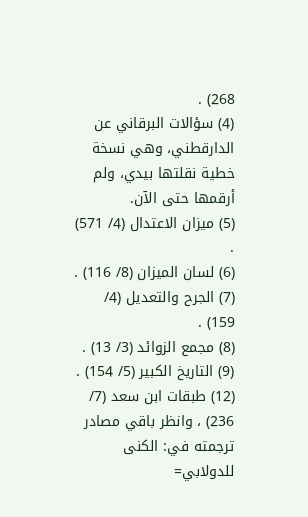268) .
(4) سؤالات البرقاني عن الدارقطني، وهي نسخة خطية نقلتها بيدي، ولم أرقمها حتى الآن.
(5) ميزان الاعتدال (4/ 571) .
(6) لسان الميزان (8/ 116) .
(7) الجرح والتعديل (4/ 159) .
(8) مجمع الزوائد (3/ 13) .
(9) التاريخ الكبير (5/ 154) .
(12) طبقات ابن سعد (7/ 236) ، وانظر باقي مصادر ترجمته في: الكنى للدولابي=